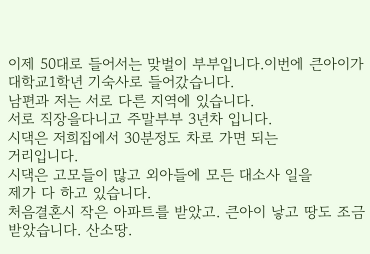이제 50대로 들어서는 맞벌이 부부입니다.이번에 큰아이가 대학교1학년 기숙사로 들어갔습니다.
남편과 저는 서로 다른 지역에 있습니다.
서로 직장을다니고 주말부부 3년차 입니다.
시댁은 저희집에서 30분정도 차로 가면 되는
거리입니다.
시댁은 고모들이 많고 외아들에 모든 대소사 일을
제가 다 하고 있습니다.
처음결혼시 작은 아파트를 받았고. 큰아이 낳고 땅도 조금 받았습니다. 산소땅.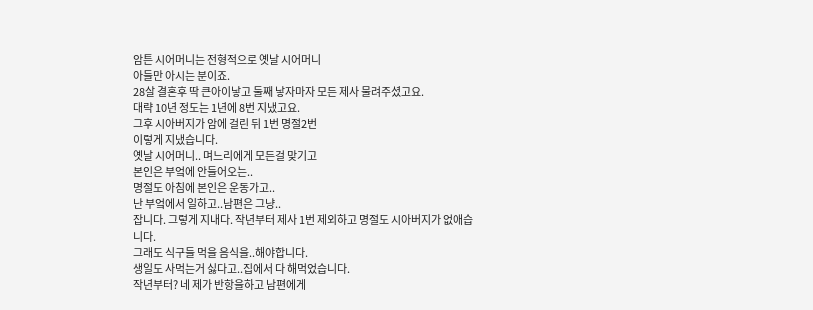암튼 시어머니는 전형적으로 옛날 시어머니
아들만 아시는 분이죠.
28살 결혼후 딱 큰아이낳고 둘째 낳자마자 모든 제사 물려주셨고요.
대략 10년 정도는 1년에 8번 지냈고요.
그후 시아버지가 암에 걸린 뒤 1번 명절2번
이렇게 지냈습니다.
옛날 시어머니.. 며느리에게 모든걸 맞기고
본인은 부엌에 안들어오는..
명절도 아침에 본인은 운동가고..
난 부엌에서 일하고..남편은 그냥..
잡니다. 그렇게 지내다. 작년부터 제사 1번 제외하고 명절도 시아버지가 없애습니다.
그래도 식구들 먹을 음식을..해야합니다.
생일도 사먹는거 싫다고..집에서 다 해먹었습니다.
작년부터? 네 제가 반항을하고 남편에게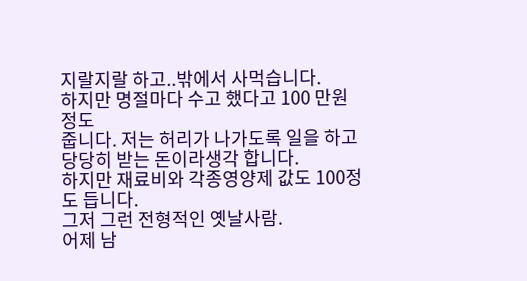지랄지랄 하고..밖에서 사먹습니다.
하지만 명절마다 수고 했다고 100 만원정도
줍니다. 저는 허리가 나가도록 일을 하고
당당히 받는 돈이라생각 합니다.
하지만 재료비와 각종영양제 값도 100정도 듭니다.
그저 그런 전형적인 옛날사람.
어제 남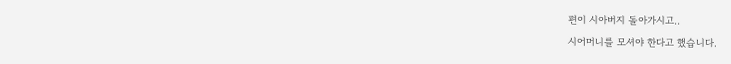편이 시아버지 돌아가시고..
시어머니를 모셔야 한다고 했습니다.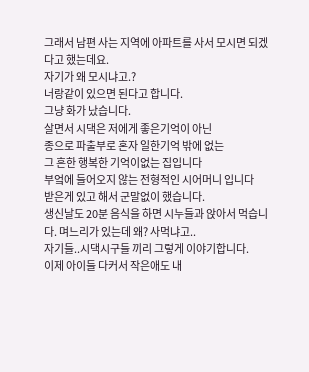그래서 남편 사는 지역에 아파트를 사서 모시면 되겠다고 했는데요.
자기가 왜 모시냐고.?
너랑같이 있으면 된다고 합니다.
그냥 화가 났습니다.
살면서 시댁은 저에게 좋은기억이 아닌
종으로 파출부로 혼자 일한기억 밖에 없는
그 흔한 행복한 기억이없는 집입니다
부엌에 들어오지 않는 전형적인 시어머니 입니다
받은게 있고 해서 군말없이 했습니다.
생신날도 20분 음식을 하면 시누들과 앉아서 먹습니다. 며느리가 있는데 왜? 사먹냐고..
자기들..시댁시구들 끼리 그렇게 이야기합니다.
이제 아이들 다커서 작은애도 내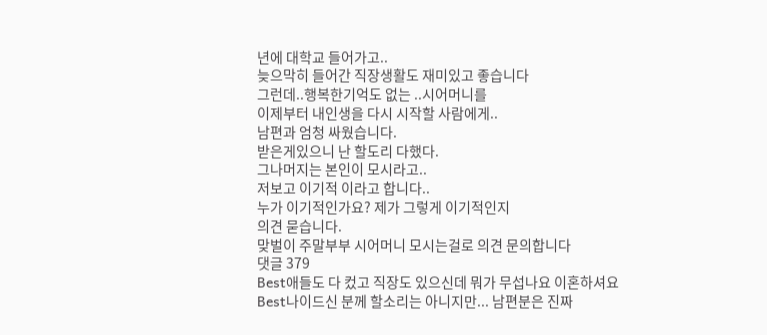년에 대학교 들어가고..
늦으막히 들어간 직장생활도 재미있고 좋습니다
그런데..행복한기억도 없는 ..시어머니를
이제부터 내인생을 다시 시작할 사람에게..
남편과 엄청 싸웠습니다.
받은게있으니 난 할도리 다했다.
그나머지는 본인이 모시라고..
저보고 이기적 이라고 합니다..
누가 이기적인가요? 제가 그렇게 이기적인지
의견 묻습니다.
맞벌이 주말부부 시어머니 모시는걸로 의견 문의합니다
댓글 379
Best애들도 다 컸고 직장도 있으신데 뭐가 무섭나요 이혼하셔요
Best나이드신 분께 할소리는 아니지만... 남편분은 진짜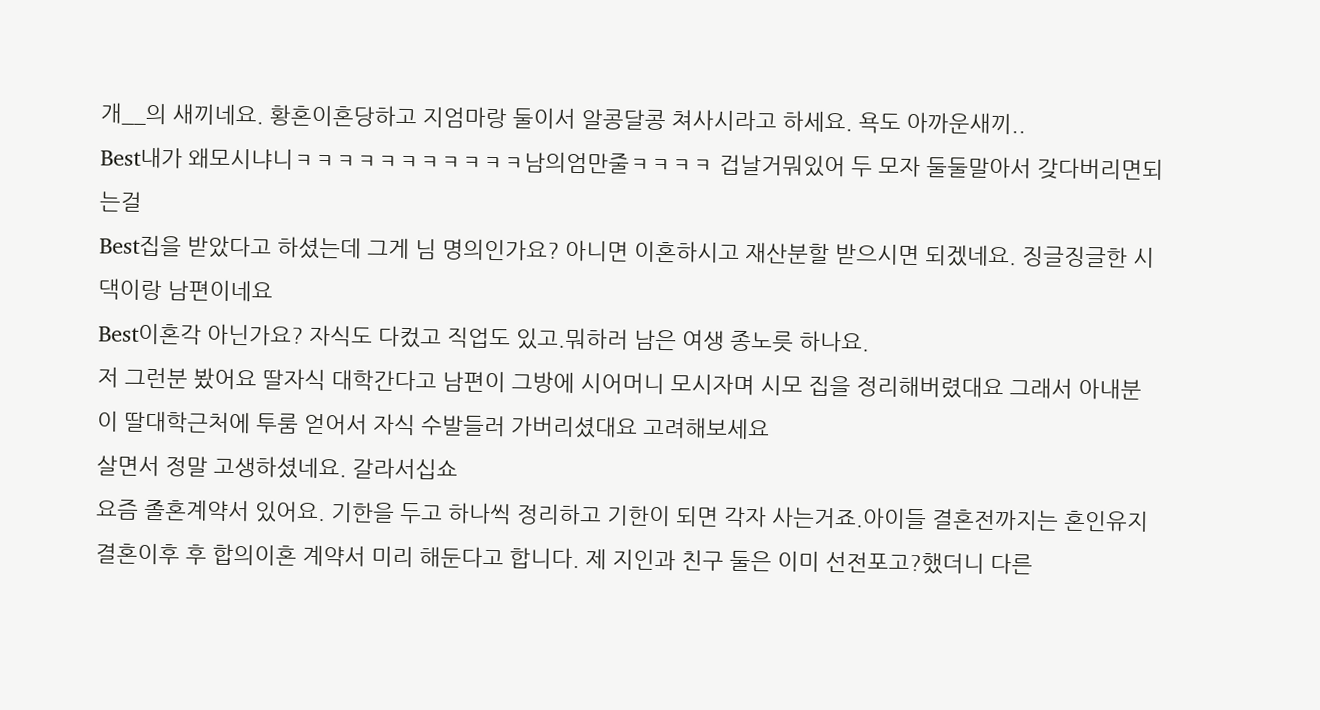개__의 새끼네요. 황혼이혼당하고 지엄마랑 둘이서 알콩달콩 쳐사시라고 하세요. 욕도 아까운새끼..
Best내가 왜모시냐니ㅋㅋㅋㅋㅋㅋㅋㅋㅋㅋㅋ남의엄만줄ㅋㅋㅋㅋ 겁날거뭐있어 두 모자 둘둘말아서 갖다버리면되는걸
Best집을 받았다고 하셨는데 그게 님 명의인가요? 아니면 이혼하시고 재산분할 받으시면 되겠네요. 징글징글한 시댁이랑 남편이네요
Best이혼각 아닌가요? 자식도 다컸고 직업도 있고.뭐하러 남은 여생 종노릇 하나요.
저 그런분 봤어요 딸자식 대학간다고 남편이 그방에 시어머니 모시자며 시모 집을 정리해버렸대요 그래서 아내분이 딸대학근처에 투룸 얻어서 자식 수발들러 가버리셨대요 고려해보세요
살면서 정말 고생하셨네요. 갈라서십쇼
요즘 졸혼계약서 있어요. 기한을 두고 하나씩 정리하고 기한이 되면 각자 사는거죠.아이들 결혼전까지는 혼인유지 결혼이후 후 합의이혼 계약서 미리 해둔다고 합니다. 제 지인과 친구 둘은 이미 선전포고?했더니 다른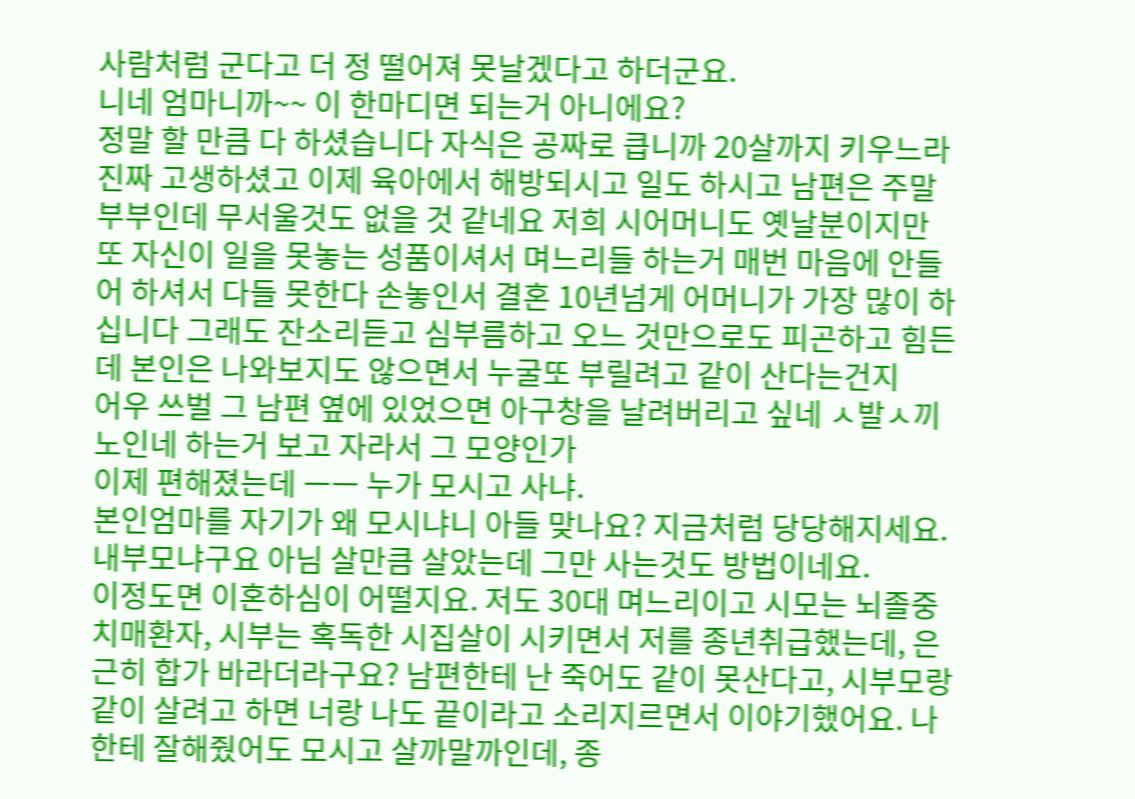사람처럼 군다고 더 정 떨어져 못날겠다고 하더군요.
니네 엄마니까~~ 이 한마디면 되는거 아니에요?
정말 할 만큼 다 하셨습니다 자식은 공짜로 큽니까 20살까지 키우느라 진짜 고생하셨고 이제 육아에서 해방되시고 일도 하시고 남편은 주말부부인데 무서울것도 없을 것 같네요 저희 시어머니도 옛날분이지만 또 자신이 일을 못놓는 성품이셔서 며느리들 하는거 매번 마음에 안들어 하셔서 다들 못한다 손놓인서 결혼 10년넘게 어머니가 가장 많이 하십니다 그래도 잔소리듣고 심부름하고 오느 것만으로도 피곤하고 힘든데 본인은 나와보지도 않으면서 누굴또 부릴려고 같이 산다는건지
어우 쓰벌 그 남편 옆에 있었으면 아구창을 날려버리고 싶네 ㅅ발ㅅ끼 노인네 하는거 보고 자라서 그 모양인가
이제 편해졌는데 ㅡㅡ 누가 모시고 사냐.
본인엄마를 자기가 왜 모시냐니 아들 맞나요? 지금처럼 당당해지세요. 내부모냐구요 아님 살만큼 살았는데 그만 사는것도 방법이네요.
이정도면 이혼하심이 어떨지요. 저도 30대 며느리이고 시모는 뇌졸중 치매환자, 시부는 혹독한 시집살이 시키면서 저를 종년취급했는데, 은근히 합가 바라더라구요? 남편한테 난 죽어도 같이 못산다고, 시부모랑 같이 살려고 하면 너랑 나도 끝이라고 소리지르면서 이야기했어요. 나한테 잘해줬어도 모시고 살까말까인데, 종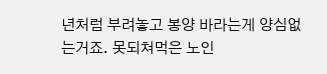년처럼 부려놓고 봉양 바라는게 양심없는거죠. 못되쳐먹은 노인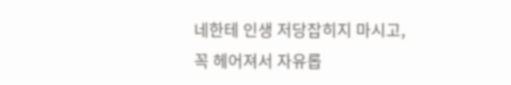네한테 인생 저당잡히지 마시고, 꼭 헤어져서 자유롭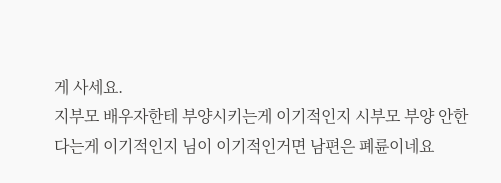게 사세요.
지부모 배우자한테 부양시키는게 이기적인지 시부모 부양 안한다는게 이기적인지 님이 이기적인거면 남편은 폐륜이네요